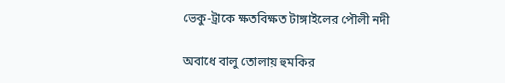ভেকু-ট্রাকে ক্ষতবিক্ষত টাঙ্গাইলের পৌলী নদী

অবাধে বালু তোলায় হুমকির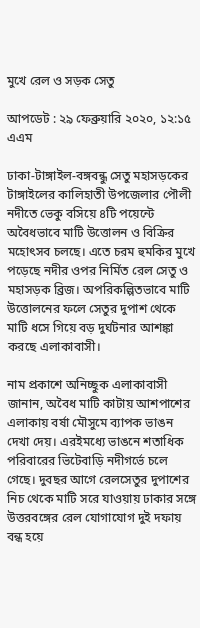মুখে রেল ও সড়ক সেতু

আপডেট : ২৯ ফেব্রুয়ারি ২০২০, ১২:১৫ এএম

ঢাকা-টাঙ্গাইল-বঙ্গবন্ধু সেতু মহাসড়কের টাঙ্গাইলের কালিহাতী উপজেলার পৌলী নদীতে ভেকু বসিয়ে ৪টি পয়েন্টে অবৈধভাবে মাটি উত্তোলন ও বিক্রির মহোৎসব চলছে। এতে চরম হুমকির মুখে পড়েছে নদীর ওপর নির্মিত রেল সেতু ও মহাসড়ক ব্রিজ। অপরিকল্পিতভাবে মাটি উত্তোলনের ফলে সেতুর দুপাশ থেকে মাটি ধসে গিয়ে বড় দুর্ঘটনার আশঙ্কা করছে এলাকাবাসী।

নাম প্রকাশে অনিচ্ছুক এলাকাবাসী জানান, অবৈধ মাটি কাটায় আশপাশের এলাকায় বর্ষা মৌসুমে ব্যাপক ভাঙন দেখা দেয়। এরইমধ্যে ভাঙনে শতাধিক পরিবারের ভিটেবাড়ি নদীগর্ভে চলে গেছে। দুবছর আগে রেলসেতুর দুপাশের নিচ থেকে মাটি সরে যাওয়ায় ঢাকার সঙ্গে উত্তরবঙ্গের রেল যোগাযোগ দুই দফায় বন্ধ হয়ে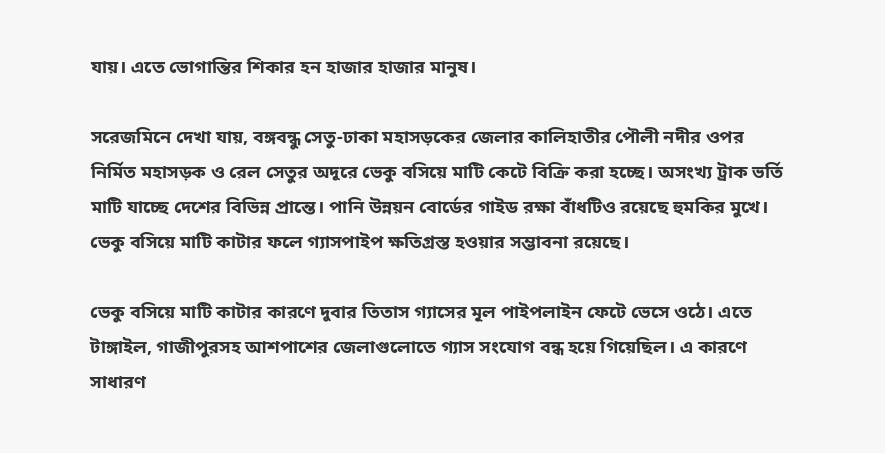যায়। এতে ভোগান্তির শিকার হন হাজার হাজার মানুষ।

সরেজমিনে দেখা যায়, বঙ্গবন্ধু সেতু-ঢাকা মহাসড়কের জেলার কালিহাতীর পৌলী নদীর ওপর নির্মিত মহাসড়ক ও রেল সেতুর অদূরে ভেকু বসিয়ে মাটি কেটে বিক্রি করা হচ্ছে। অসংখ্য ট্রাক ভর্তি মাটি যাচ্ছে দেশের বিভিন্ন প্রান্তে। পানি উন্নয়ন বোর্ডের গাইড রক্ষা বাঁধটিও রয়েছে হুমকির মুখে। ভেকু বসিয়ে মাটি কাটার ফলে গ্যাসপাইপ ক্ষতিগ্রস্ত হওয়ার সম্ভাবনা রয়েছে।

ভেকু বসিয়ে মাটি কাটার কারণে দুবার তিতাস গ্যাসের মূল পাইপলাইন ফেটে ভেসে ওঠে। এতে টাঙ্গাইল, গাজীপুরসহ আশপাশের জেলাগুলোতে গ্যাস সংযোগ বন্ধ হয়ে গিয়েছিল। এ কারণে সাধারণ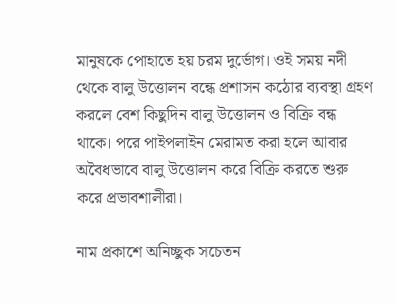মানুষকে পোহাতে হয় চরম দুর্ভোগ। ওই সময় নদী থেকে বালু উত্তোলন বন্ধে প্রশাসন কঠোর ব্যবস্থা গ্রহণ করলে বেশ কিছুদিন বালু উত্তোলন ও বিক্রি বন্ধ থাকে। পরে পাইপলাইন মেরামত করা হলে আবার অবৈধভাবে বালু উত্তোলন করে বিক্রি করতে শুরু করে প্রভাবশালীরা।

নাম প্রকাশে অনিচ্ছুক সচেতন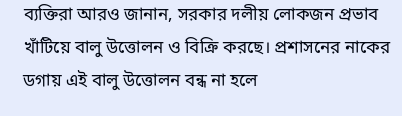ব্যক্তিরা আরও জানান, সরকার দলীয় লোকজন প্রভাব খাঁটিয়ে বালু উত্তোলন ও বিক্রি করছে। প্রশাসনের নাকের ডগায় এই বালু উত্তোলন বন্ধ না হলে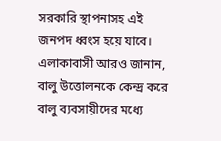সরকারি স্থাপনাসহ এই জনপদ ধ্বংস হয়ে যাবে। এলাকাবাসী আরও জানান, বালু উত্তোলনকে কেন্দ্র করে বালু ব্যবসায়ীদের মধ্যে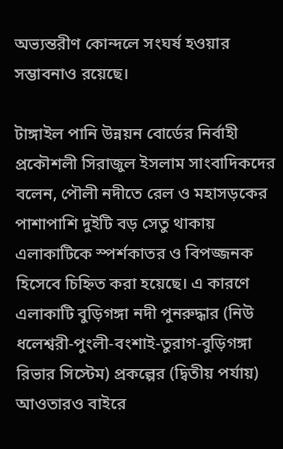অভ্যন্তরীণ কোন্দলে সংঘর্ষ হওয়ার সম্ভাবনাও রয়েছে।

টাঙ্গাইল পানি উন্নয়ন বোর্ডের নির্বাহী প্রকৌশলী সিরাজুল ইসলাম সাংবাদিকদের বলেন, পৌলী নদীতে রেল ও মহাসড়কের পাশাপাশি দুইটি বড় সেতু থাকায় এলাকাটিকে স্পর্শকাতর ও বিপজ্জনক হিসেবে চিহ্নিত করা হয়েছে। এ কারণে এলাকাটি বুড়িগঙ্গা নদী পুনরুদ্ধার (নিউ ধলেশ্বরী-পুংলী-বংশাই-তুরাগ-বুড়িগঙ্গা রিভার সিস্টেম) প্রকল্পের (দ্বিতীয় পর্যায়) আওতারও বাইরে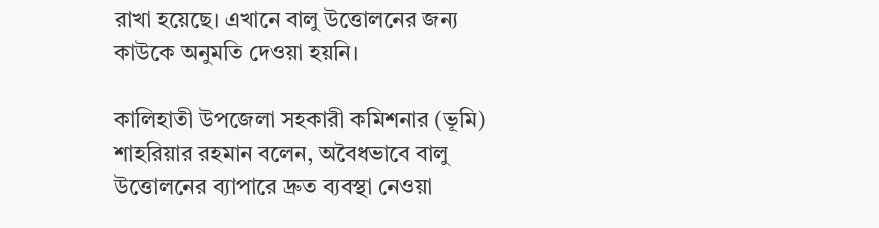রাখা হয়েছে। এখানে বালু উত্তোলনের জন্য কাউকে অনুমতি দেওয়া হয়নি।

কালিহাতী উপজেলা সহকারী কমিশনার (ভূমি) শাহরিয়ার রহমান বলেন, অবৈধভাবে বালু উত্তোলনের ব্যাপারে দ্রুত ব্যবস্থা নেওয়া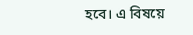হবে। এ বিষয়ে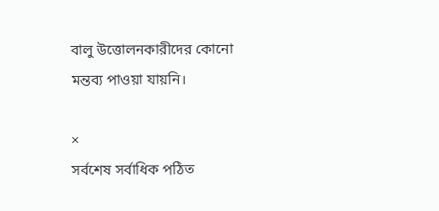বালু উত্তোলনকারীদের কোনো মন্তব্য পাওয়া যায়নি।

×
সর্বশেষ সর্বাধিক পঠিত